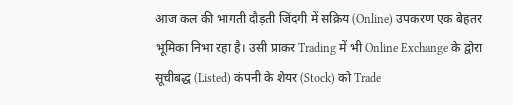आज कल की भागती दौड़ती जिंदगी में सक्रिय (Online) उपकरण एक बेहतर भूमिका निभा रहा है। उसी प्राकर Trading में भी Online Exchange के द्वोरा सूचीबद्ध (Listed) कंपनी के शेयर (Stock) को Trade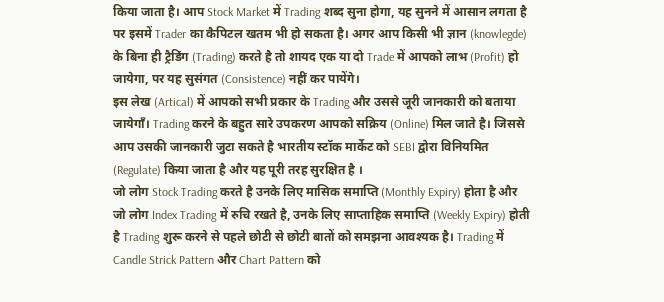किया जाता है। आप Stock Market में Trading शब्द सुना होगा, यह सुनने में आसान लगता है पर इसमें Trader का कैपिटल खतम भी हो सकता है। अगर आप किसी भी ज्ञान (knowlegde) के बिना ही ट्रैडिंग (Trading) करते है तो शायद एक या दो Trade में आपको लाभ (Profit) हो जायेगा, पर यह सुसंगत (Consistence) नहीं कर पायेंगे।
इस लेख (Artical) में आपको सभी प्रकार के Trading और उससे जूरी जानकारी को बताया जायेगाँ। Trading करने के बहुत सारे उपकरण आपको सक्रिय (Online) मिल जाते है। जिससे आप उसकी जानकारी जुटा सकते है भारतीय स्टॉक मार्केट को SEBI द्वोरा विनियमित (Regulate) किया जाता है और यह पूरी तरह सुरक्षित है ।
जो लोग Stock Trading करते है उनके लिए मासिक समाप्ति (Monthly Expiry) होता है और जो लोग Index Trading में रुचि रखते है, उनके लिए साप्ताहिक समाप्ति (Weekly Expiry) होती है Trading शुरू करने से पहले छोटी से छोटी बातों को समझना आवश्यक है। Trading में Candle Strick Pattern और Chart Pattern को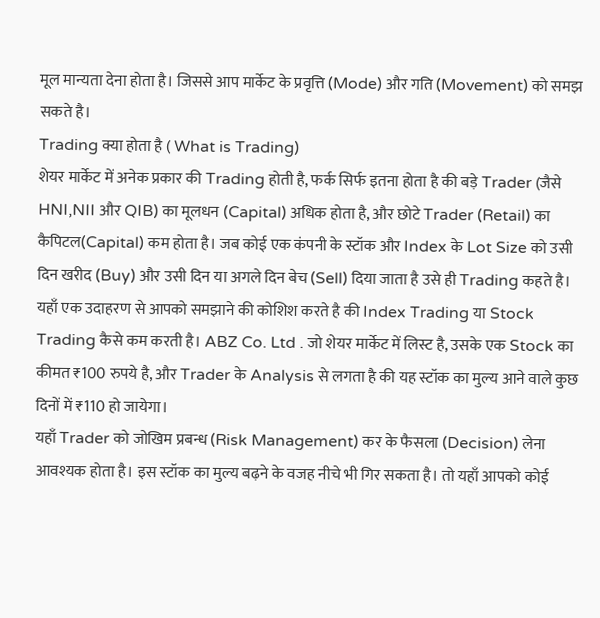मूल मान्यता देना होता है। जिससे आप मार्केट के प्रवृत्ति (Mode) और गति (Movement) को समझ सकते है।
Trading क्या होता है ( What is Trading)
शेयर मार्केट में अनेक प्रकार की Trading होती है, फर्क सिर्फ इतना होता है की बड़े Trader (जैसे HNI,NII और QIB) का मूलधन (Capital) अधिक होता है, और छोटे Trader (Retail) का कैपिटल(Capital) कम होता है। जब कोई एक कंपनी के स्टॉक और Index के Lot Size को उसी दिन खरीद (Buy) और उसी दिन या अगले दिन बेच (Sell) दिया जाता है उसे ही Trading कहते है।
यहाँ एक उदाहरण से आपको समझाने की कोशिश करते है की Index Trading या Stock Trading कैसे कम करती है। ABZ Co. Ltd . जो शेयर मार्केट में लिस्ट है, उसके एक Stock का कीमत ₹100 रुपये है, और Trader के Analysis से लगता है की यह स्टॉक का मुल्य आने वाले कुछ दिनों में ₹110 हो जायेगा।
यहाँ Trader को जोखिम प्रबन्ध (Risk Management) कर के फैसला (Decision) लेना आवश्यक होता है। इस स्टॉक का मुल्य बढ़ने के वजह नीचे भी गिर सकता है। तो यहाँ आपको कोई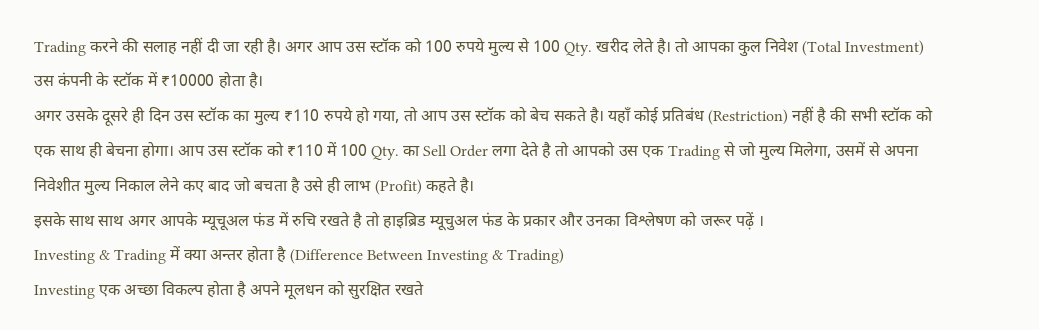Trading करने की सलाह नहीं दी जा रही है। अगर आप उस स्टॉक को 100 रुपये मुल्य से 100 Qty. खरीद लेते है। तो आपका कुल निवेश (Total Investment) उस कंपनी के स्टॉक में ₹10000 होता है।
अगर उसके दूसरे ही दिन उस स्टॉक का मुल्य ₹110 रुपये हो गया, तो आप उस स्टॉक को बेच सकते है। यहाँ कोई प्रतिबंध (Restriction) नहीं है की सभी स्टॉक को एक साथ ही बेचना होगा। आप उस स्टॉक को ₹110 में 100 Qty. का Sell Order लगा देते है तो आपको उस एक Trading से जो मुल्य मिलेगा, उसमें से अपना निवेशीत मुल्य निकाल लेने कए बाद जो बचता है उसे ही लाभ (Profit) कहते है।
इसके साथ साथ अगर आपके म्यूचूअल फंड में रुचि रखते है तो हाइब्रिड म्यूचुअल फंड के प्रकार और उनका विश्लेषण को जरूर पढ़ें ।
Investing & Trading में क्या अन्तर होता है (Difference Between Investing & Trading)
Investing एक अच्छा विकल्प होता है अपने मूलधन को सुरक्षित रखते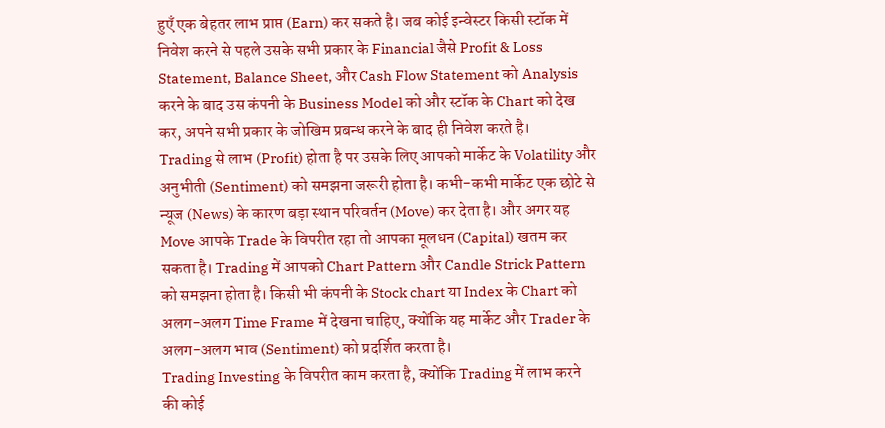हुएँ एक बेहतर लाभ प्राप्त (Earn) कर सकते है। जब कोई इन्वेस्टर किसी स्टॉक में निवेश करने से पहले उसके सभी प्रकार के Financial जैसे Profit & Loss Statement, Balance Sheet, और Cash Flow Statement को Analysis करने के बाद उस कंपनी के Business Model को और स्टॉक के Chart को देख कर, अपने सभी प्रकार के जोखिम प्रबन्ध करने के बाद ही निवेश करते है।
Trading से लाभ (Profit) होता है पर उसके लिए आपको मार्केट के Volatility और अनुभीती (Sentiment) को समझना जरूरी होता है। कभी-कभी मार्केट एक छोटे से न्यूज (News) के कारण बड़ा स्थान परिवर्तन (Move) कर देता है। और अगर यह Move आपके Trade के विपरीत रहा तो आपका मूलधन (Capital) खतम कर सकता है। Trading में आपको Chart Pattern और Candle Strick Pattern को समझना होता है। किसी भी कंपनी के Stock chart या Index के Chart को अलग-अलग Time Frame में देखना चाहिए, क्योंकि यह मार्केट और Trader के अलग-अलग भाव (Sentiment) को प्रदर्शित करता है।
Trading Investing के विपरीत काम करता है, क्योंकि Trading में लाभ करने की कोई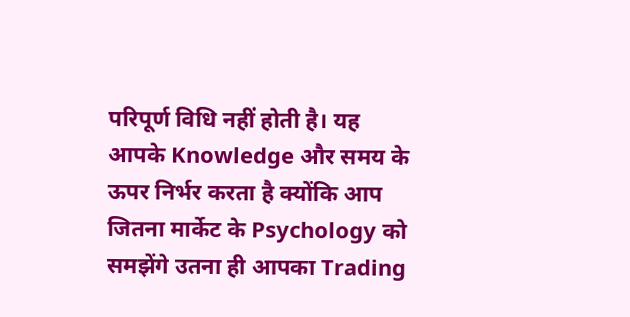परिपूर्ण विधि नहीं होती है। यह आपके Knowledge और समय के ऊपर निर्भर करता है क्योंकि आप जितना मार्केट के Psychology को समझेंगे उतना ही आपका Trading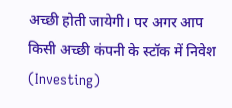अच्छी होती जायेगी। पर अगर आप किसी अच्छी कंपनी के स्टॉक में निवेश (Investing)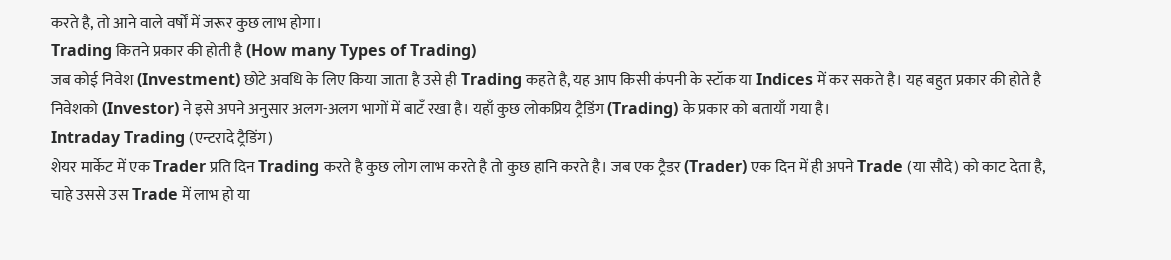करते है, तो आने वाले वर्षों में जरूर कुछ लाभ होगा।
Trading कितने प्रकार की होती है (How many Types of Trading)
जब कोई निवेश (Investment) छोटे अवधि के लिए किया जाता है उसे ही Trading कहते है, यह आप किसी कंपनी के स्टॉक या Indices में कर सकते है। यह बहुत प्रकार की होते है निवेशको (Investor) ने इसे अपने अनुसार अलग-अलग भागों में बाटँ रखा है। यहाँ कुछ लोकप्रिय ट्रैडिंग (Trading) के प्रकार को बतायाँ गया है।
Intraday Trading (एन्टरादे ट्रैडिंग)
शेयर मार्केट में एक Trader प्रति दिन Trading करते है कुछ लोग लाभ करते है तो कुछ हानि करते है। जब एक ट्रैडर (Trader) एक दिन में ही अपने Trade (या सौदे) को काट देता है, चाहे उससे उस Trade में लाभ हो या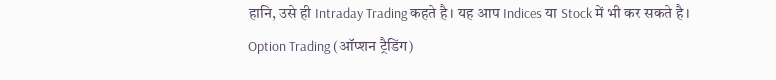हानि, उसे ही Intraday Trading कहते है। यह आप Indices या Stock में भी कर सकते है।
Option Trading (ऑप्शन ट्रैडिंग)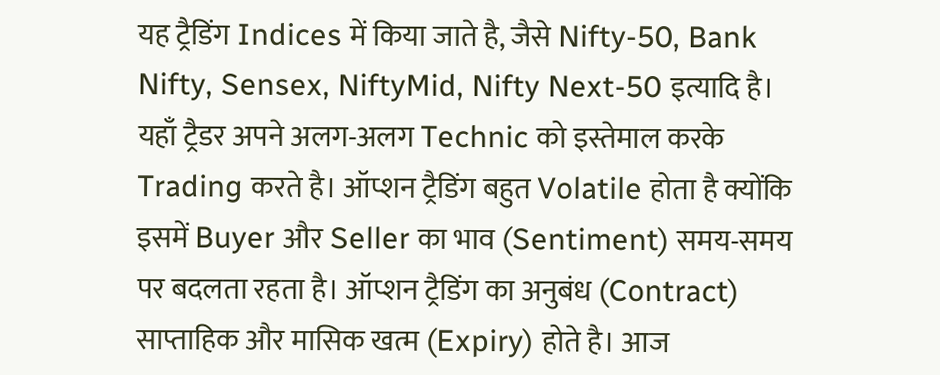यह ट्रैडिंग Indices में किया जाते है, जैसे Nifty-50, Bank Nifty, Sensex, NiftyMid, Nifty Next-50 इत्यादि है। यहाँ ट्रैडर अपने अलग-अलग Technic को इस्तेमाल करके Trading करते है। ऑप्शन ट्रैडिंग बहुत Volatile होता है क्योंकि इसमें Buyer और Seller का भाव (Sentiment) समय-समय पर बदलता रहता है। ऑप्शन ट्रैडिंग का अनुबंध (Contract) साप्ताहिक और मासिक खत्म (Expiry) होते है। आज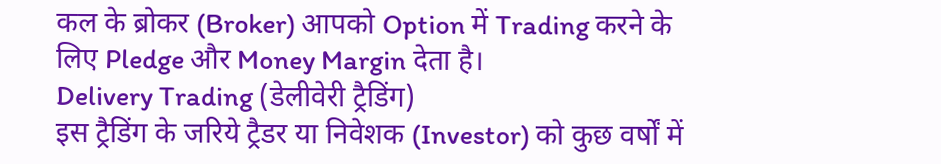कल के ब्रोकर (Broker) आपको Option में Trading करने के लिए Pledge और Money Margin देता है।
Delivery Trading (डेलीवेरी ट्रैडिंग)
इस ट्रैडिंग के जरिये ट्रैडर या निवेशक (Investor) को कुछ वर्षों में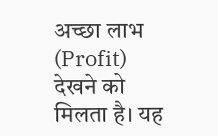अच्छा लाभ (Profit) देखने को मिलता है। यह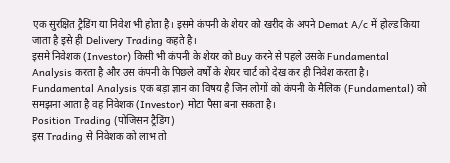एक सुरक्षित ट्रैडिंग या निवेश भी होता है। इसमे कंपनी के शेयर को खरीद के अपने Demat A/c में होल्ड किया जाता है इसे ही Delivery Trading कहते है।
इसमे निवेशक (Investor) किसी भी कंपनी के शेयर को Buy करने से पहले उसके Fundamental Analysis करता है और उस कंपनी के पिछले वर्षों के शेयर चार्ट को देख कर ही निवेश करता है। Fundamental Analysis एक बड़ा ज्ञान का विषय है जिन लोगों को कंपनी के मैलिक (Fundamental) को समझना आता है वह निवेशक (Investor) मोटा पैसा बना सकता है।
Position Trading (पोजिसन ट्रैडिंग)
इस Trading से निवेशक को लाभ तो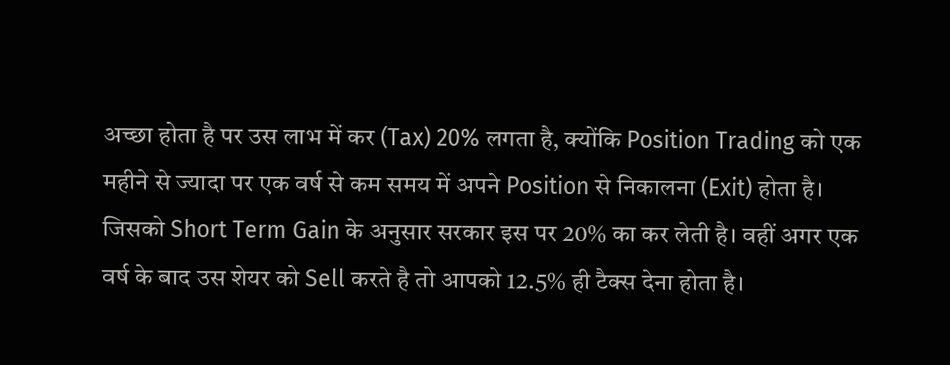अच्छा होता है पर उस लाभ में कर (Tax) 20% लगता है, क्योंकि Position Trading को एक महीने से ज्यादा पर एक वर्ष से कम समय में अपने Position से निकालना (Exit) होता है। जिसको Short Term Gain के अनुसार सरकार इस पर 20% का कर लेती है। वहीं अगर एक वर्ष के बाद उस शेयर को Sell करते है तो आपको 12.5% ही टैक्स देना होता है।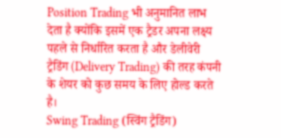Position Trading भी अनुमानित लाभ देता है क्योंकि इसमें एक ट्रैडर अपना लक्ष्य पहले से निर्धारित करता है और डेलीवेरी ट्रैडिंग (Delivery Trading) की तरह कंपनी के शेयर को कुछ समय के लिए होल्ड करते है।
Swing Trading (स्विंग ट्रैडिंग)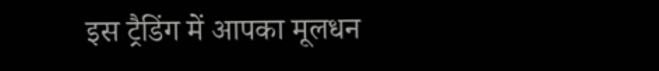इस ट्रैडिंग में आपका मूलधन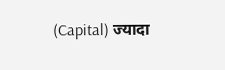(Capital) ज्यादा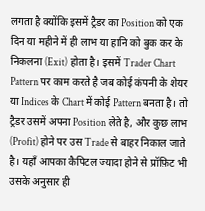लगता है क्योंकि इसमें ट्रैडर का Position को एक दिन या महीने में ही लाभ या हानि को बुक कर के निकलना (Exit) होता है। इसमें Trader Chart Pattern पर काम करते है जब कोई कंपनी के शेयर या Indices के Chart में कोई Pattern बनता है। तो ट्रैडर उसमें अपना Position लेते है, और कुछ लाभ (Profit) होने पर उस Trade से बाहर निकाल जाते है। यहाँ आपका कैपिटल ज्यादा होने से प्रॉफ़िट भी उसके अनुसार ही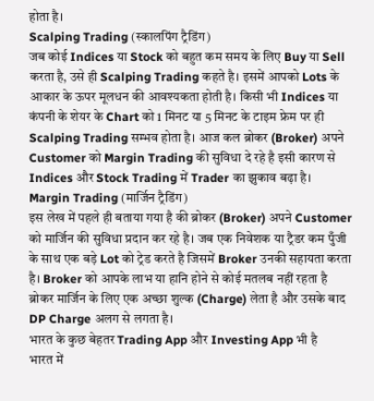होता है।
Scalping Trading (स्कालपिंग ट्रैडिंग)
जब कोई Indices या Stock को बहुत कम समय के लिए Buy या Sell करता है, उसे ही Scalping Trading कहते है। इसमें आपको Lots के आकार के ऊपर मूलधन की आवश्यकता होती है। किसी भी Indices या कंपनी के शेयर के Chart को 1 मिनट या 5 मिनट के टाइम फ्रेम पर ही Scalping Trading सम्भव होता है। आज कल ब्रोकर (Broker) अपने Customer को Margin Trading की सुविधा दे रहे है इसी कारण से Indices और Stock Trading में Trader का झुकाव बढ़ा है।
Margin Trading (मार्जिन ट्रैडिंग)
इस लेख में पहले ही बताया गया है की ब्रोकर (Broker) अपने Customer को मार्जिन की सुविधा प्रदान कर रहे है। जब एक निवेशक या ट्रैडर कम पुँजी के साथ एक बड़े Lot को ट्रेड करते है जिसमें Broker उनकी सहायता करता है। Broker को आपके लाभ या हानि होने से कोई मतलब नहीं रहता है ब्रोकर मार्जिन के लिए एक अच्छा शुल्क (Charge) लेता है और उसके बाद DP Charge अलग से लगता है।
भारत के कुछ बेहतर Trading App और Investing App भी है
भारत में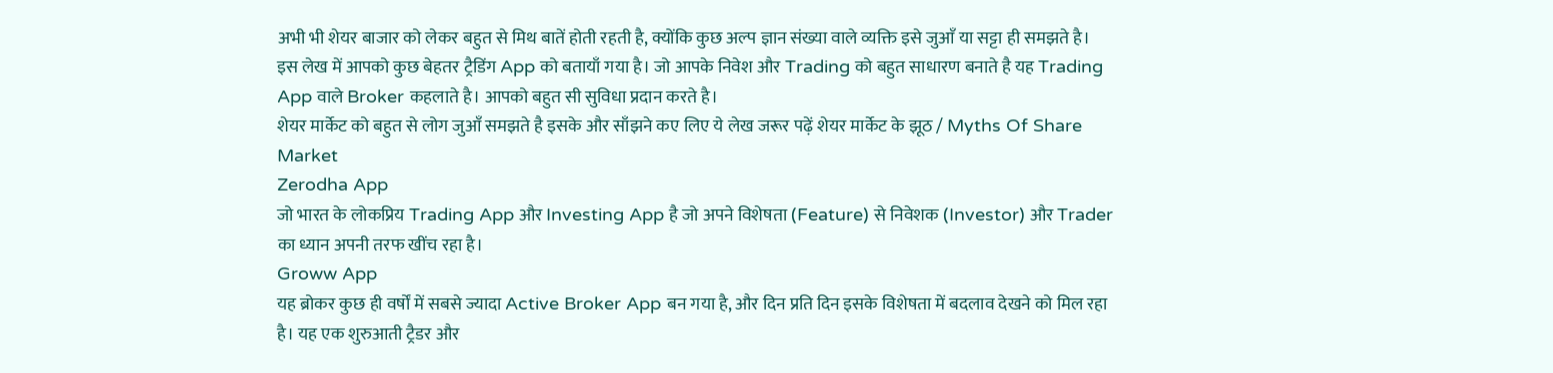अभी भी शेयर बाजार को लेकर बहुत से मिथ बातें होती रहती है, क्योंकि कुछ अल्प ज्ञान संख्या वाले व्यक्ति इसे जुआँ या सट्टा ही समझते है। इस लेख में आपको कुछ बेहतर ट्रैडिंग App को बतायाँ गया है। जो आपके निवेश और Trading को बहुत साधारण बनाते है यह Trading App वाले Broker कहलाते है। आपको बहुत सी सुविधा प्रदान करते है।
शेयर मार्केट को बहुत से लोग जुआँ समझते है इसके और साँझने कए लिए ये लेख जरूर पढ़ें शेयर मार्केट के झूठ / Myths Of Share Market
Zerodha App
जो भारत के लोकप्रिय Trading App और Investing App है जो अपने विशेषता (Feature) से निवेशक (Investor) और Trader का ध्यान अपनी तरफ खींच रहा है।
Groww App
यह ब्रोकर कुछ ही वर्षों में सबसे ज्यादा Active Broker App बन गया है, और दिन प्रति दिन इसके विशेषता में बदलाव देखने को मिल रहा है। यह एक शुरुआती ट्रैडर और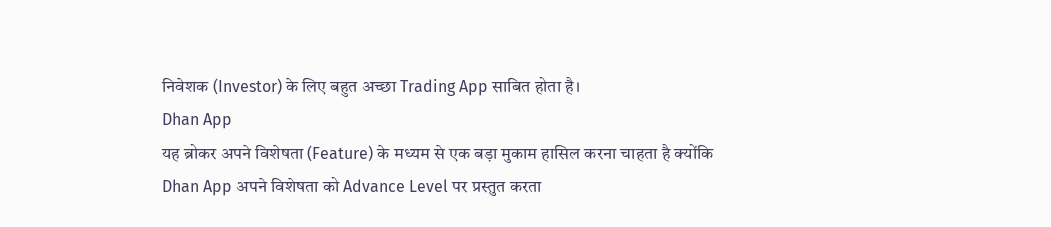निवेशक (Investor) के लिए बहुत अच्छा Trading App साबित होता है।
Dhan App
यह ब्रोकर अपने विशेषता (Feature) के मध्यम से एक बड़ा मुकाम हासिल करना चाहता है क्योंकि Dhan App अपने विशेषता को Advance Level पर प्रस्तुत करता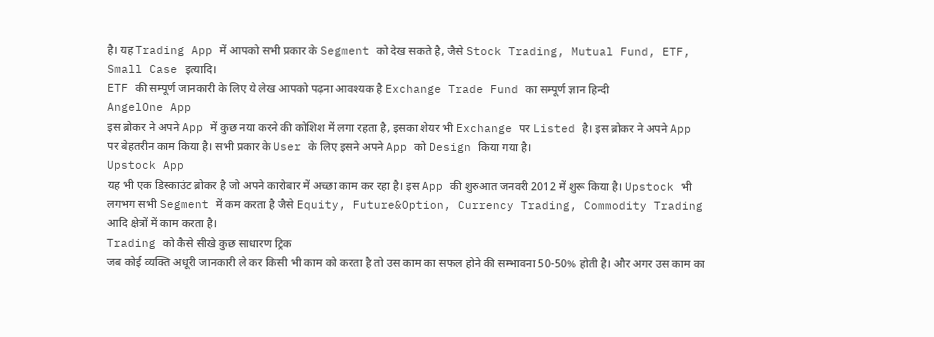है। यह Trading App में आपको सभी प्रकार के Segment को देख सकते है, जैसे Stock Trading, Mutual Fund, ETF, Small Case इत्यादि।
ETF की सम्पूर्ण जानकारी के लिए ये लेख आपको पढ़ना आवश्यक है Exchange Trade Fund का सम्पूर्ण ज्ञान हिन्दी
AngelOne App
इस ब्रोकर ने अपने App में कुछ नया करने की कोशिश में लगा रहता है, इसका शेयर भी Exchange पर Listed है। इस ब्रोकर ने अपने App पर बेहतरीन काम किया है। सभी प्रकार के User के लिए इसने अपने App को Design किया गया है।
Upstock App
यह भी एक डिस्काउंट ब्रोकर है जो अपने कारोबार में अच्छा काम कर रहा है। इस App की शुरुआत जनवरी 2012 में शुरू किया है। Upstock भी लगभग सभी Segment में कम करता है जैसे Equity, Future&Option, Currency Trading, Commodity Trading आदि क्षेत्रों में काम करता है।
Trading को कैसे सीखे कुछ साधारण ट्रिक
जब कोई व्यक्ति अधूरी जानकारी ले कर किसी भी काम को करता है तो उस काम का सफल होने की सम्भावना 50-50% होती है। और अगर उस काम का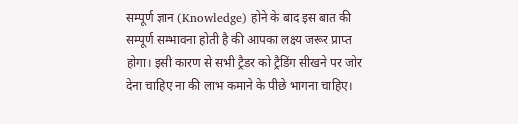सम्पूर्ण ज्ञान (Knowledge) होने के बाद इस बात की सम्पूर्ण सम्भावना होती है की आपका लक्ष्य जरूर प्राप्त होगा। इसी कारण से सभी ट्रैडर को ट्रैडिंग सीखने पर जोर देना चाहिए ना की लाभ कमाने के पीछे भागना चाहिए।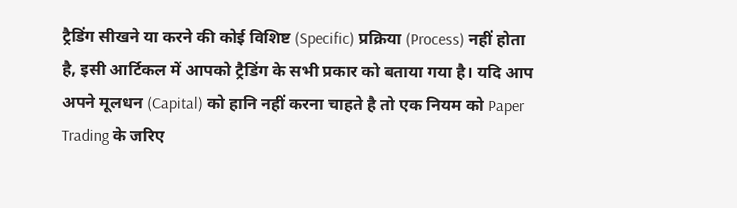ट्रैडिंग सीखने या करने की कोई विशिष्ट (Specific) प्रक्रिया (Process) नहीं होता है, इसी आर्टिकल में आपको ट्रैडिंग के सभी प्रकार को बताया गया है। यदि आप अपने मूलधन (Capital) को हानि नहीं करना चाहते है तो एक नियम को Paper Trading के जरिए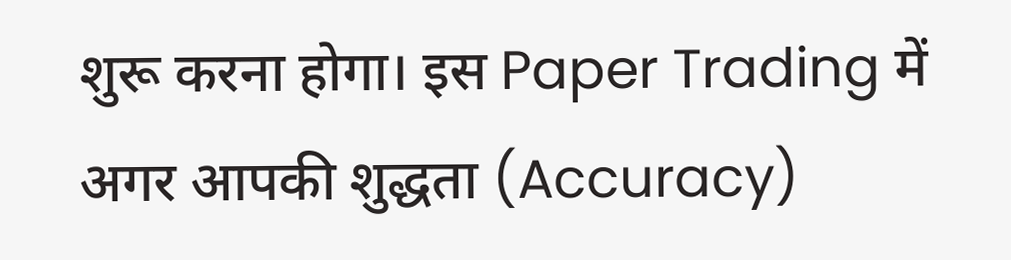शुरू करना होगा। इस Paper Trading में अगर आपकी शुद्धता (Accuracy)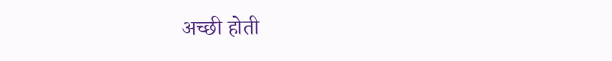अच्छी होती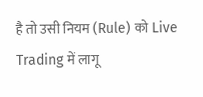है तो उसी नियम (Rule) को Live Trading में लागू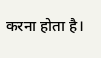करना होता है।